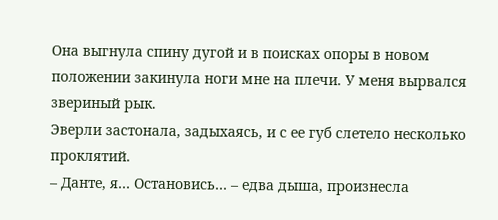Она выгнула спину дугой и в поисках опоры в новом положении закинула ноги мне на плечи. У меня вырвался звериный рык.
Эверли застонала, задыхаясь, и с ее губ слетело несколько проклятий.
– Данте, я… Остановись… – едва дыша, произнесла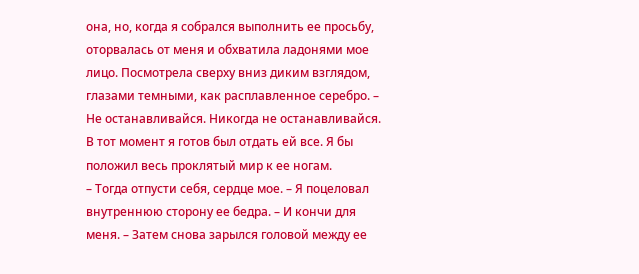она, но, когда я собрался выполнить ее просьбу, оторвалась от меня и обхватила ладонями мое лицо. Посмотрела сверху вниз диким взглядом, глазами темными, как расплавленное серебро. – Не останавливайся. Никогда не останавливайся.
В тот момент я готов был отдать ей все. Я бы положил весь проклятый мир к ее ногам.
– Тогда отпусти себя, сердце мое. – Я поцеловал внутреннюю сторону ее бедра. – И кончи для меня. – Затем снова зарылся головой между ее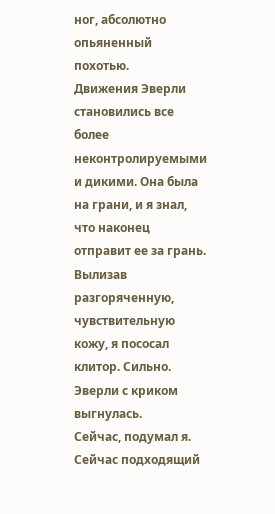ног, абсолютно опьяненный похотью.
Движения Эверли становились все более неконтролируемыми и дикими. Она была на грани, и я знал, что наконец отправит ее за грань. Вылизав разгоряченную, чувствительную кожу, я пососал клитор. Сильно. Эверли с криком выгнулась.
Сейчас, подумал я. Сейчас подходящий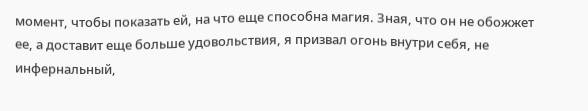момент, чтобы показать ей, на что еще способна магия. Зная, что он не обожжет ее, а доставит еще больше удовольствия, я призвал огонь внутри себя, не инфернальный,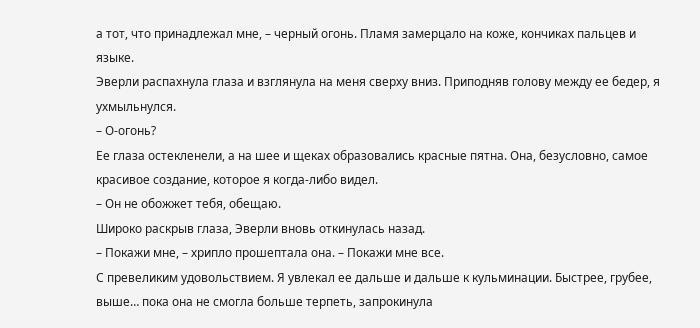а тот, что принадлежал мне, – черный огонь. Пламя замерцало на коже, кончиках пальцев и языке.
Эверли распахнула глаза и взглянула на меня сверху вниз. Приподняв голову между ее бедер, я ухмыльнулся.
– О-огонь?
Ее глаза остекленели, а на шее и щеках образовались красные пятна. Она, безусловно, самое красивое создание, которое я когда-либо видел.
– Он не обожжет тебя, обещаю.
Широко раскрыв глаза, Эверли вновь откинулась назад.
– Покажи мне, – хрипло прошептала она. – Покажи мне все.
С превеликим удовольствием. Я увлекал ее дальше и дальше к кульминации. Быстрее, грубее, выше… пока она не смогла больше терпеть, запрокинула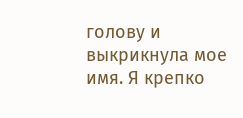голову и выкрикнула мое имя. Я крепко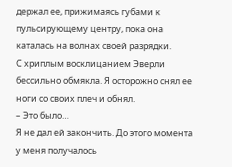держал ее, прижимаясь губами к пульсирующему центру, пока она каталась на волнах своей разрядки.
С хриплым восклицанием Эверли бессильно обмякла. Я осторожно снял ее ноги со своих плеч и обнял.
– Это было…
Я не дал ей закончить. До этого момента у меня получалось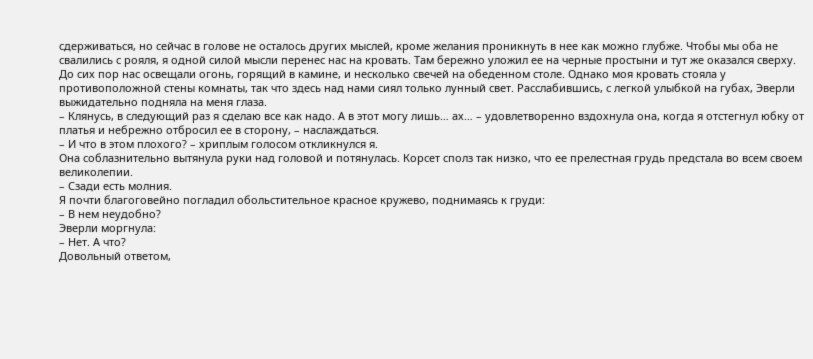сдерживаться, но сейчас в голове не осталось других мыслей, кроме желания проникнуть в нее как можно глубже. Чтобы мы оба не свалились с рояля, я одной силой мысли перенес нас на кровать. Там бережно уложил ее на черные простыни и тут же оказался сверху. До сих пор нас освещали огонь, горящий в камине, и несколько свечей на обеденном столе. Однако моя кровать стояла у противоположной стены комнаты, так что здесь над нами сиял только лунный свет. Расслабившись, с легкой улыбкой на губах, Эверли выжидательно подняла на меня глаза.
– Клянусь, в следующий раз я сделаю все как надо. А в этот могу лишь… ах… – удовлетворенно вздохнула она, когда я отстегнул юбку от платья и небрежно отбросил ее в сторону, – наслаждаться.
– И что в этом плохого? – хриплым голосом откликнулся я.
Она соблазнительно вытянула руки над головой и потянулась. Корсет сполз так низко, что ее прелестная грудь предстала во всем своем великолепии.
– Сзади есть молния.
Я почти благоговейно погладил обольстительное красное кружево, поднимаясь к груди:
– В нем неудобно?
Эверли моргнула:
– Нет. А что?
Довольный ответом,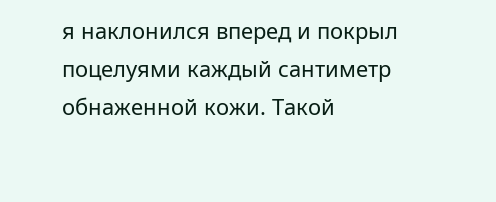я наклонился вперед и покрыл поцелуями каждый сантиметр обнаженной кожи. Такой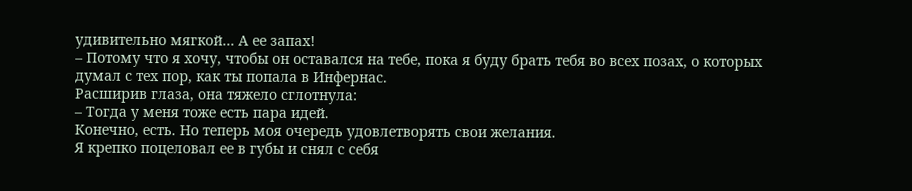удивительно мягкой… А ее запах!
– Потому что я хочу, чтобы он оставался на тебе, пока я буду брать тебя во всех позах, о которых думал с тех пор, как ты попала в Инфернас.
Расширив глаза, она тяжело сглотнула:
– Тогда у меня тоже есть пара идей.
Конечно, есть. Но теперь моя очередь удовлетворять свои желания.
Я крепко поцеловал ее в губы и снял с себя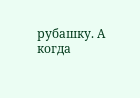рубашку. А когда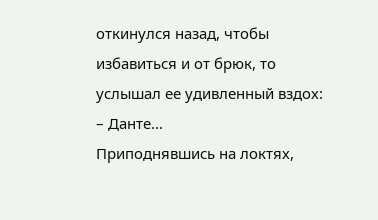откинулся назад, чтобы избавиться и от брюк, то услышал ее удивленный вздох:
– Данте…
Приподнявшись на локтях,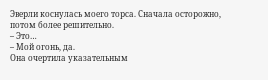Эверли коснулась моего торса. Сначала осторожно, потом более решительно.
– Это…
– Мой огонь, да.
Она очертила указательным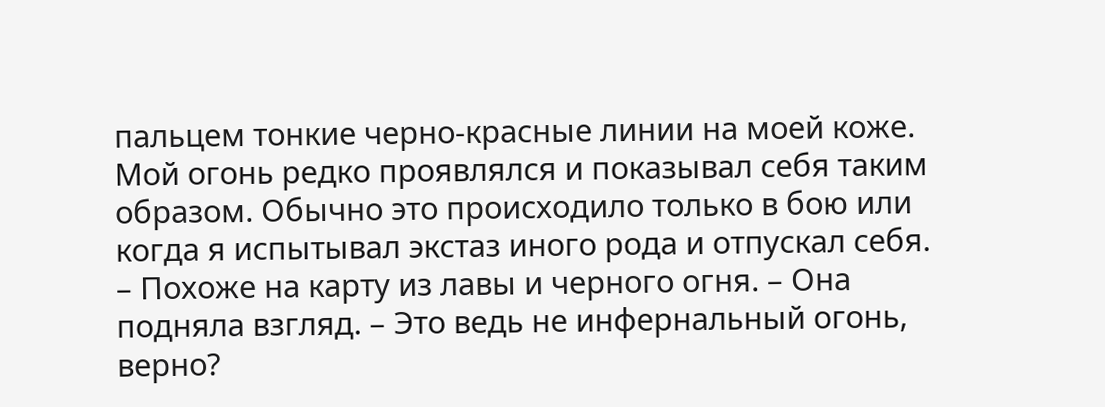пальцем тонкие черно-красные линии на моей коже.
Мой огонь редко проявлялся и показывал себя таким образом. Обычно это происходило только в бою или когда я испытывал экстаз иного рода и отпускал себя.
– Похоже на карту из лавы и черного огня. – Она подняла взгляд. – Это ведь не инфернальный огонь, верно?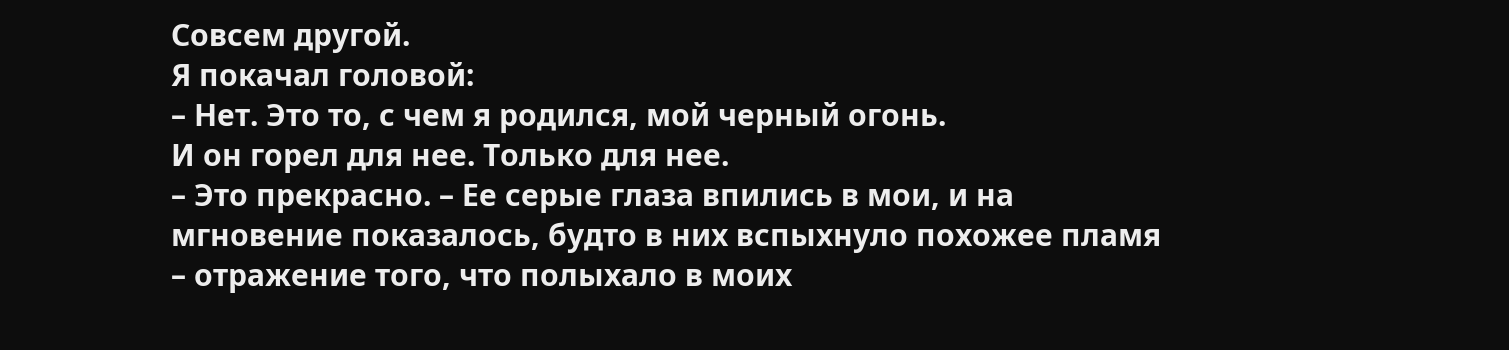Совсем другой.
Я покачал головой:
– Нет. Это то, с чем я родился, мой черный огонь.
И он горел для нее. Только для нее.
– Это прекрасно. – Ее серые глаза впились в мои, и на мгновение показалось, будто в них вспыхнуло похожее пламя – отражение того, что полыхало в моих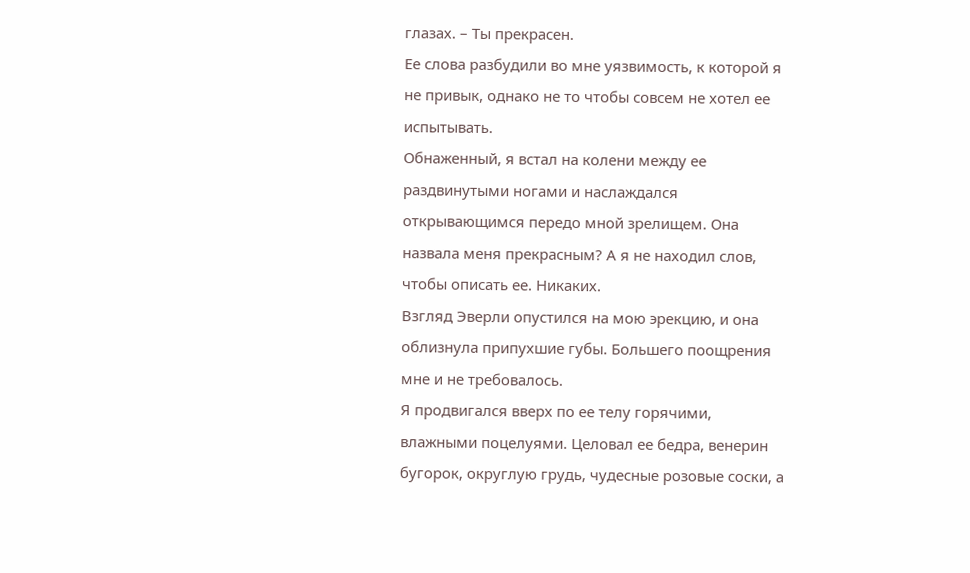глазах. – Ты прекрасен.
Ее слова разбудили во мне уязвимость, к которой я не привык, однако не то чтобы совсем не хотел ее испытывать.
Обнаженный, я встал на колени между ее раздвинутыми ногами и наслаждался открывающимся передо мной зрелищем. Она назвала меня прекрасным? А я не находил слов, чтобы описать ее. Никаких.
Взгляд Эверли опустился на мою эрекцию, и она облизнула припухшие губы. Большего поощрения мне и не требовалось.
Я продвигался вверх по ее телу горячими, влажными поцелуями. Целовал ее бедра, венерин бугорок, округлую грудь, чудесные розовые соски, а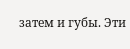затем и губы. Эти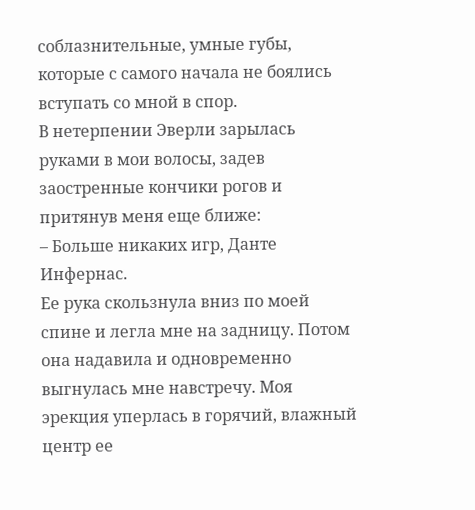соблазнительные, умные губы, которые с самого начала не боялись вступать со мной в спор.
В нетерпении Эверли зарылась руками в мои волосы, задев заостренные кончики рогов и притянув меня еще ближе:
– Больше никаких игр, Данте Инфернас.
Ее рука скользнула вниз по моей спине и легла мне на задницу. Потом она надавила и одновременно выгнулась мне навстречу. Моя эрекция уперлась в горячий, влажный центр ее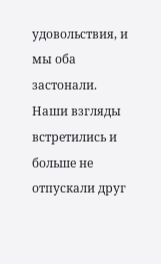удовольствия, и мы оба застонали. Наши взгляды встретились и больше не отпускали друг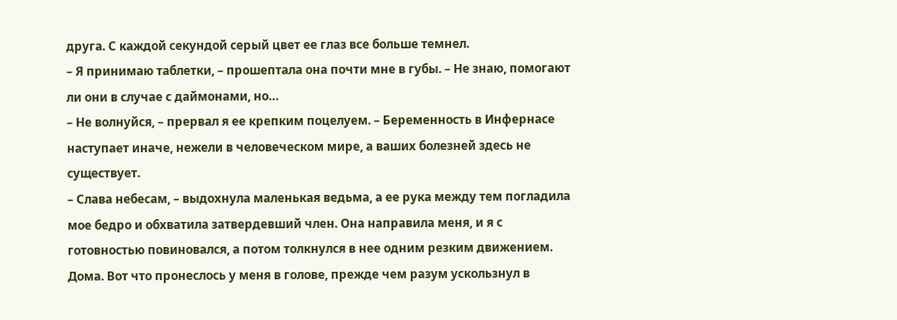друга. С каждой секундой серый цвет ее глаз все больше темнел.
– Я принимаю таблетки, – прошептала она почти мне в губы. – Не знаю, помогают ли они в случае с даймонами, но…
– Не волнуйся, – прервал я ее крепким поцелуем. – Беременность в Инфернасе наступает иначе, нежели в человеческом мире, а ваших болезней здесь не существует.
– Слава небесам, – выдохнула маленькая ведьма, а ее рука между тем погладила мое бедро и обхватила затвердевший член. Она направила меня, и я с готовностью повиновался, а потом толкнулся в нее одним резким движением.
Дома. Вот что пронеслось у меня в голове, прежде чем разум ускользнул в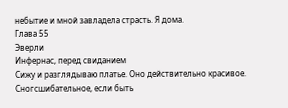небытие и мной завладела страсть. Я дома.
Глава 55
Эверли
Инфернас, перед свиданием
Сижу и разглядываю платье. Оно действительно красивое. Сногсшибательное, если быть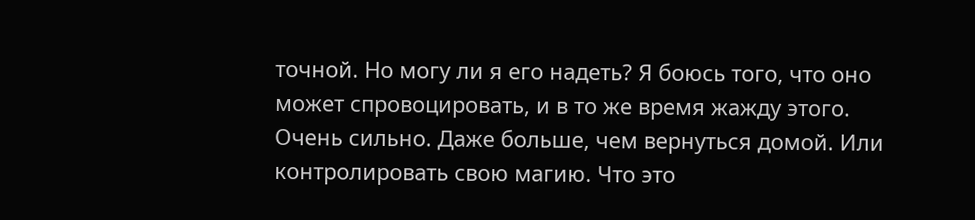точной. Но могу ли я его надеть? Я боюсь того, что оно может спровоцировать, и в то же время жажду этого. Очень сильно. Даже больше, чем вернуться домой. Или контролировать свою магию. Что это